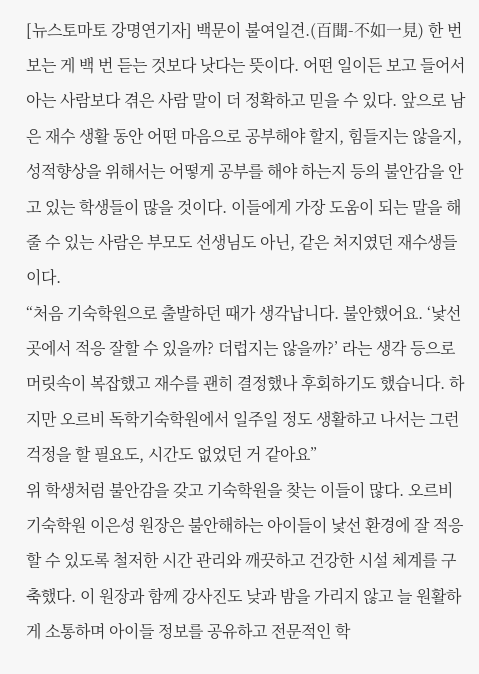[뉴스토마토 강명연기자] 백문이 불여일견.(百聞-不如一見) 한 번 보는 게 백 번 듣는 것보다 낫다는 뜻이다. 어떤 일이든 보고 들어서 아는 사람보다 겪은 사람 말이 더 정확하고 믿을 수 있다. 앞으로 남은 재수 생활 동안 어떤 마음으로 공부해야 할지, 힘들지는 않을지, 성적향상을 위해서는 어떻게 공부를 해야 하는지 등의 불안감을 안고 있는 학생들이 많을 것이다. 이들에게 가장 도움이 되는 말을 해줄 수 있는 사람은 부모도 선생님도 아닌, 같은 처지였던 재수생들이다.
“처음 기숙학원으로 출발하던 때가 생각납니다. 불안했어요. ‘낯선 곳에서 적응 잘할 수 있을까? 더럽지는 않을까?’ 라는 생각 등으로 머릿속이 복잡했고 재수를 괜히 결정했나 후회하기도 했습니다. 하지만 오르비 독학기숙학원에서 일주일 정도 생활하고 나서는 그런 걱정을 할 필요도, 시간도 없었던 거 같아요”
위 학생처럼 불안감을 갖고 기숙학원을 찾는 이들이 많다. 오르비 기숙학원 이은성 원장은 불안해하는 아이들이 낯선 환경에 잘 적응할 수 있도록 철저한 시간 관리와 깨끗하고 건강한 시설 체계를 구축했다. 이 원장과 함께 강사진도 낮과 밤을 가리지 않고 늘 원활하게 소통하며 아이들 정보를 공유하고 전문적인 학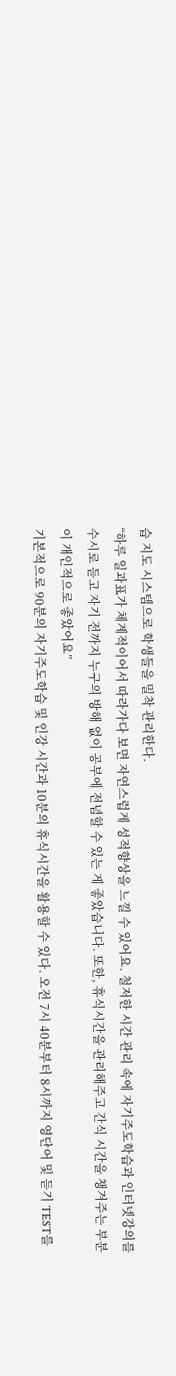습 지도 시스템으로 학생들을 밀착 관리한다.
“하루 일과표가 체계적이어서 따라가다 보면 자연스럽게 성적향상을 느낄 수 있어요. 철저한 시간 관리 속에 자기주도학습과 인터넷강의를 수시로 듣고 자기 전까지 누구의 방해 없이 공부에 전념할 수 있는 게 좋았습니다. 또한, 휴식시간을 관리해주고 간식 시간을 챙겨주는 부분이 개인적으로 좋았어요”
기본적으로 90분의 자기주도학습 및 인강 시간과 10분의 휴식시간을 활용할 수 있다. 오전 7시 40분부터 8시까지 영단어 및 듣기 TEST를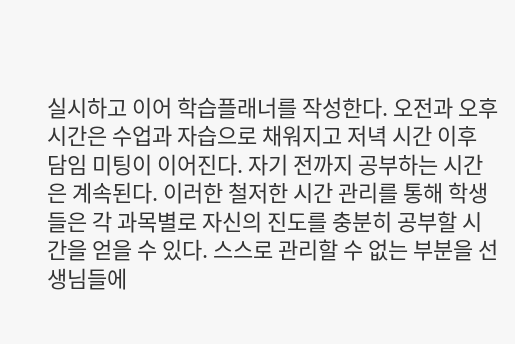실시하고 이어 학습플래너를 작성한다. 오전과 오후 시간은 수업과 자습으로 채워지고 저녁 시간 이후 담임 미팅이 이어진다. 자기 전까지 공부하는 시간은 계속된다. 이러한 철저한 시간 관리를 통해 학생들은 각 과목별로 자신의 진도를 충분히 공부할 시간을 얻을 수 있다. 스스로 관리할 수 없는 부분을 선생님들에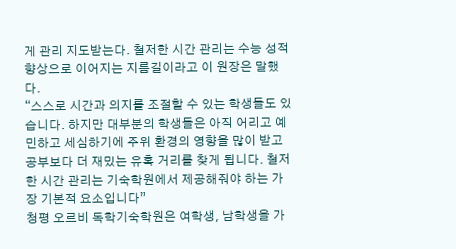게 관리 지도받는다. 철저한 시간 관리는 수능 성적 향상으로 이어지는 지름길이라고 이 원장은 말했다.
“스스로 시간과 의지를 조절할 수 있는 학생들도 있습니다. 하지만 대부분의 학생들은 아직 어리고 예민하고 세심하기에 주위 환경의 영향을 많이 받고 공부보다 더 재밌는 유혹 거리를 찾게 됩니다. 철저한 시간 관리는 기숙학원에서 제공해줘야 하는 가장 기본적 요소입니다”
청평 오르비 독학기숙학원은 여학생, 남학생을 가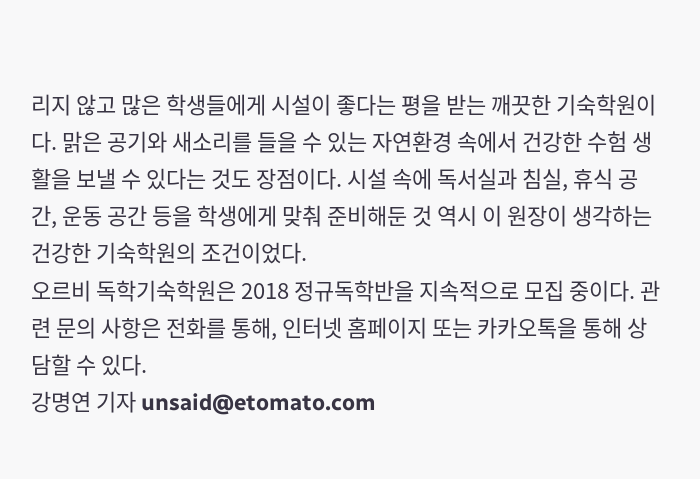리지 않고 많은 학생들에게 시설이 좋다는 평을 받는 깨끗한 기숙학원이다. 맑은 공기와 새소리를 들을 수 있는 자연환경 속에서 건강한 수험 생활을 보낼 수 있다는 것도 장점이다. 시설 속에 독서실과 침실, 휴식 공간, 운동 공간 등을 학생에게 맞춰 준비해둔 것 역시 이 원장이 생각하는 건강한 기숙학원의 조건이었다.
오르비 독학기숙학원은 2018 정규독학반을 지속적으로 모집 중이다. 관련 문의 사항은 전화를 통해, 인터넷 홈페이지 또는 카카오톡을 통해 상담할 수 있다.
강명연 기자 unsaid@etomato.com